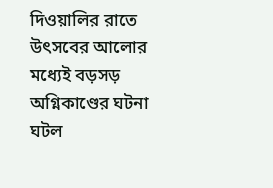দিওয়ালির রাতে উৎসবের আলোর মধ্যেই বড়সড় অগ্নিকাণ্ডের ঘটনা ঘটল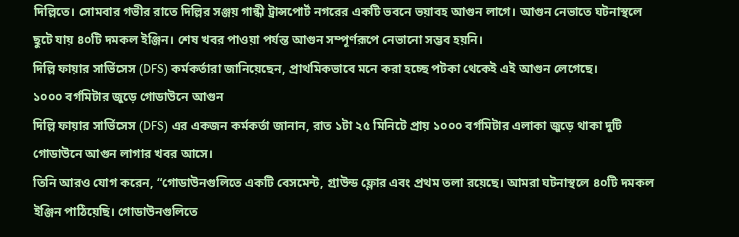দিল্লিতে। সোমবার গভীর রাতে দিল্লির সঞ্জয় গান্ধী ট্রান্সপোর্ট নগরের একটি ভবনে ভয়াবহ আগুন লাগে। আগুন নেভাতে ঘটনাস্থলে ছুটে যায় ৪০টি দমকল ইঞ্জিন। শেষ খবর পাওয়া পর্যন্ত আগুন সম্পূর্ণরূপে নেভানো সম্ভব হয়নি।
দিল্লি ফায়ার সার্ভিসেস (DFS) কর্মকর্তারা জানিয়েছেন, প্রাথমিকভাবে মনে করা হচ্ছে পটকা থেকেই এই আগুন লেগেছে।
১০০০ বর্গমিটার জুড়ে গোডাউনে আগুন
দিল্লি ফায়ার সার্ভিসেস (DFS) এর একজন কর্মকর্তা জানান, রাত ১টা ২৫ মিনিটে প্রায় ১০০০ বর্গমিটার এলাকা জুড়ে থাকা দুটি গোডাউনে আগুন লাগার খবর আসে।
তিনি আরও যোগ করেন, “গোডাউনগুলিতে একটি বেসমেন্ট, গ্রাউন্ড ফ্লোর এবং প্রথম তলা রয়েছে। আমরা ঘটনাস্থলে ৪০টি দমকল ইঞ্জিন পাঠিয়েছি। গোডাউনগুলিতে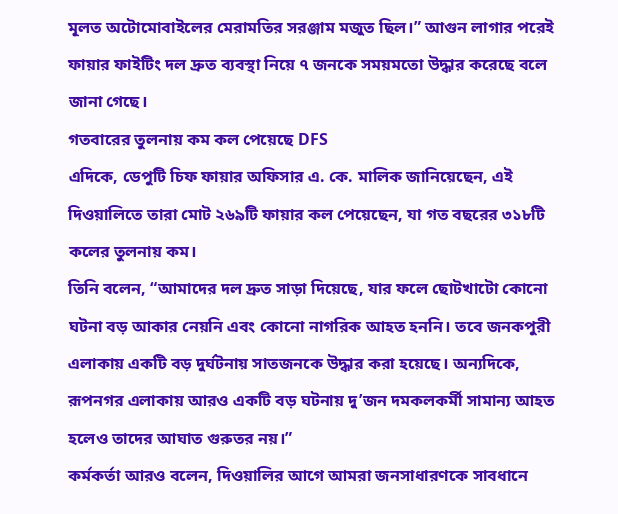মূলত অটোমোবাইলের মেরামতির সরঞ্জাম মজুত ছিল।” আগুন লাগার পরেই ফায়ার ফাইটিং দল দ্রুত ব্যবস্থা নিয়ে ৭ জনকে সময়মতো উদ্ধার করেছে বলে জানা গেছে।
গতবারের তুলনায় কম কল পেয়েছে DFS
এদিকে, ডেপুটি চিফ ফায়ার অফিসার এ. কে. মালিক জানিয়েছেন, এই দিওয়ালিতে তারা মোট ২৬৯টি ফায়ার কল পেয়েছেন, যা গত বছরের ৩১৮টি কলের তুলনায় কম।
তিনি বলেন, “আমাদের দল দ্রুত সাড়া দিয়েছে, যার ফলে ছোটখাটো কোনো ঘটনা বড় আকার নেয়নি এবং কোনো নাগরিক আহত হননি। তবে জনকপুরী এলাকায় একটি বড় দুর্ঘটনায় সাতজনকে উদ্ধার করা হয়েছে। অন্যদিকে, রূপনগর এলাকায় আরও একটি বড় ঘটনায় দু’জন দমকলকর্মী সামান্য আহত হলেও তাদের আঘাত গুরুতর নয়।”
কর্মকর্তা আরও বলেন, দিওয়ালির আগে আমরা জনসাধারণকে সাবধানে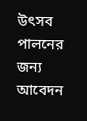উৎসব পালনের জন্য আবেদন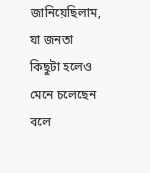জানিয়েছিলাম, যা জনতা কিছুটা হলেও মেনে চলেছেন বলে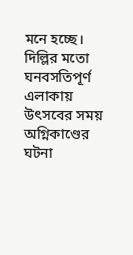মনে হচ্ছে।
দিল্লির মতো ঘনবসতিপূর্ণ এলাকায় উৎসবের সময় অগ্নিকাণ্ডের ঘটনা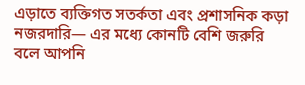এড়াতে ব্যক্তিগত সতর্কতা এবং প্রশাসনিক কড়া নজরদারি— এর মধ্যে কোনটি বেশি জরুরি বলে আপনি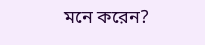মনে করেন?